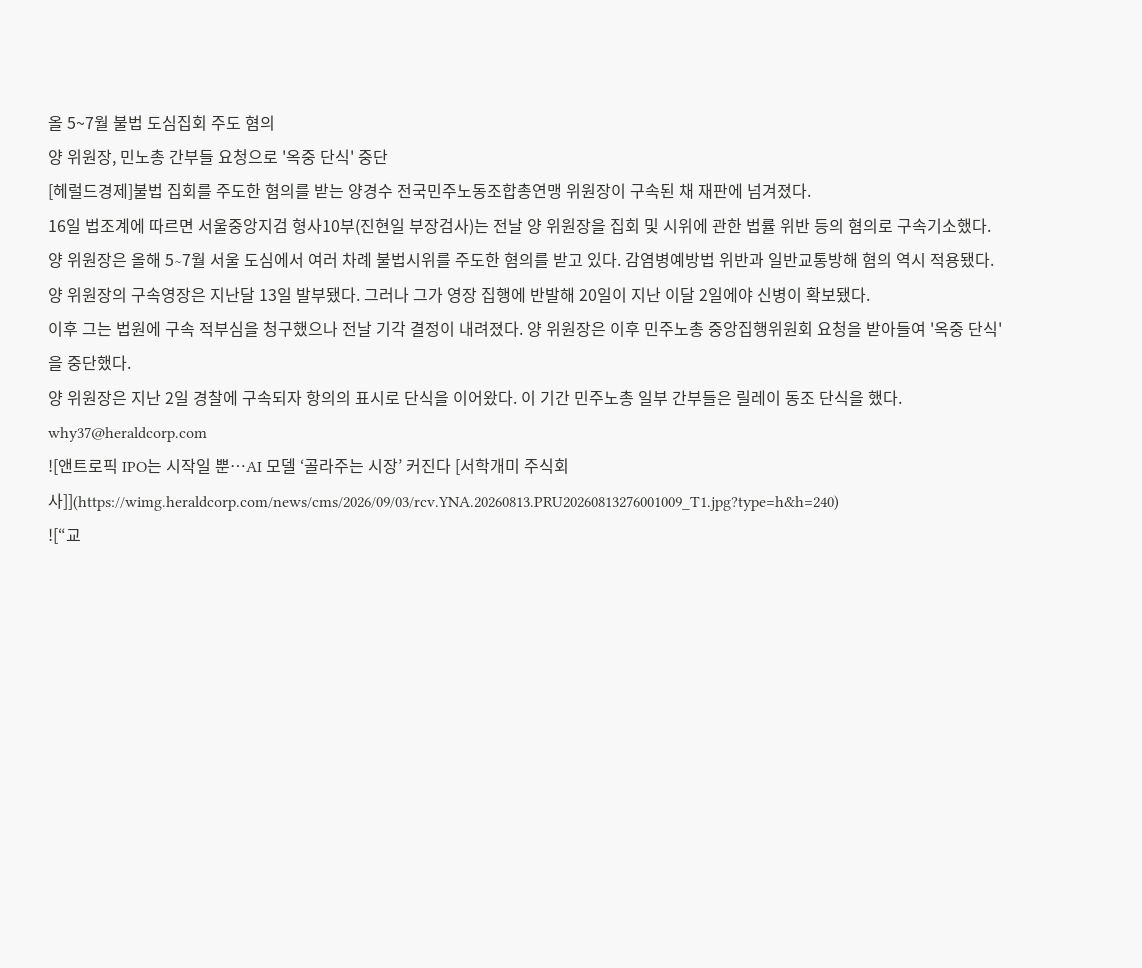올 5~7월 불법 도심집회 주도 혐의
양 위원장, 민노총 간부들 요청으로 '옥중 단식' 중단
[헤럴드경제]불법 집회를 주도한 혐의를 받는 양경수 전국민주노동조합총연맹 위원장이 구속된 채 재판에 넘겨졌다.
16일 법조계에 따르면 서울중앙지검 형사10부(진현일 부장검사)는 전날 양 위원장을 집회 및 시위에 관한 법률 위반 등의 혐의로 구속기소했다.
양 위원장은 올해 5∼7월 서울 도심에서 여러 차례 불법시위를 주도한 혐의를 받고 있다. 감염병예방법 위반과 일반교통방해 혐의 역시 적용됐다.
양 위원장의 구속영장은 지난달 13일 발부됐다. 그러나 그가 영장 집행에 반발해 20일이 지난 이달 2일에야 신병이 확보됐다.
이후 그는 법원에 구속 적부심을 청구했으나 전날 기각 결정이 내려졌다. 양 위원장은 이후 민주노총 중앙집행위원회 요청을 받아들여 '옥중 단식'을 중단했다.
양 위원장은 지난 2일 경찰에 구속되자 항의의 표시로 단식을 이어왔다. 이 기간 민주노총 일부 간부들은 릴레이 동조 단식을 했다.
why37@heraldcorp.com
![앤트로픽 IPO는 시작일 뿐…AI 모델 ‘골라주는 시장’ 커진다 [서학개미 주식회사]](https://wimg.heraldcorp.com/news/cms/2026/09/03/rcv.YNA.20260813.PRU20260813276001009_T1.jpg?type=h&h=240)
![“교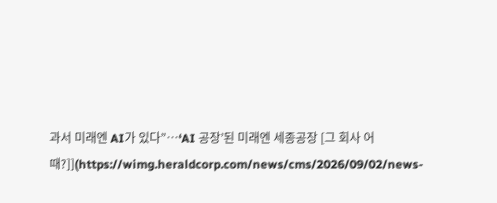과서 미래엔 AI가 있다”…‘AI 공장’된 미래엔 세종공장 [그 회사 어때?]](https://wimg.heraldcorp.com/news/cms/2026/09/02/news-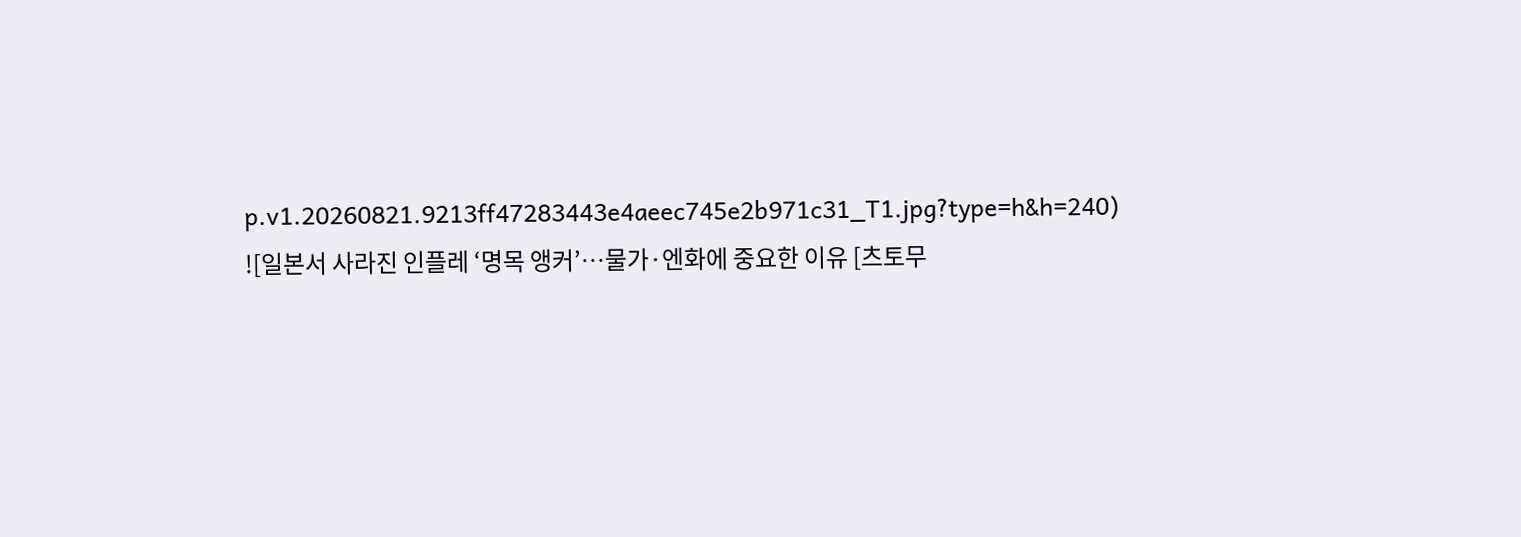p.v1.20260821.9213ff47283443e4aeec745e2b971c31_T1.jpg?type=h&h=240)
![일본서 사라진 인플레 ‘명목 앵커’…물가·엔화에 중요한 이유 [츠토무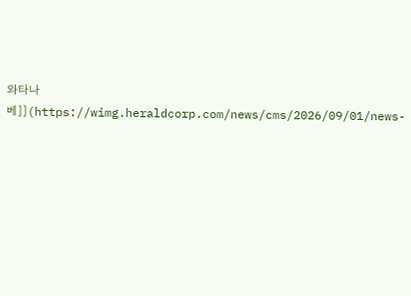와타나베]](https://wimg.heraldcorp.com/news/cms/2026/09/01/news-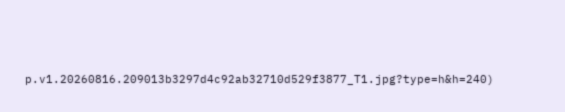p.v1.20260816.209013b3297d4c92ab32710d529f3877_T1.jpg?type=h&h=240)